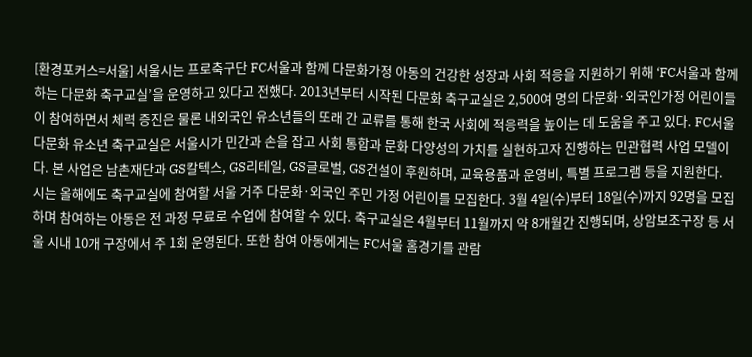[환경포커스=서울] 서울시는 프로축구단 FC서울과 함께 다문화가정 아동의 건강한 성장과 사회 적응을 지원하기 위해 ‘FC서울과 함께하는 다문화 축구교실’을 운영하고 있다고 전했다. 2013년부터 시작된 다문화 축구교실은 2,500여 명의 다문화·외국인가정 어린이들이 참여하면서 체력 증진은 물론 내외국인 유소년들의 또래 간 교류를 통해 한국 사회에 적응력을 높이는 데 도움을 주고 있다. FC서울 다문화 유소년 축구교실은 서울시가 민간과 손을 잡고 사회 통합과 문화 다양성의 가치를 실현하고자 진행하는 민관협력 사업 모델이다. 본 사업은 남촌재단과 GS칼텍스, GS리테일, GS글로벌, GS건설이 후원하며, 교육용품과 운영비, 특별 프로그램 등을 지원한다. 시는 올해에도 축구교실에 참여할 서울 거주 다문화·외국인 주민 가정 어린이를 모집한다. 3월 4일(수)부터 18일(수)까지 92명을 모집하며 참여하는 아동은 전 과정 무료로 수업에 참여할 수 있다. 축구교실은 4월부터 11월까지 약 8개월간 진행되며, 상암보조구장 등 서울 시내 10개 구장에서 주 1회 운영된다. 또한 참여 아동에게는 FC서울 홈경기를 관람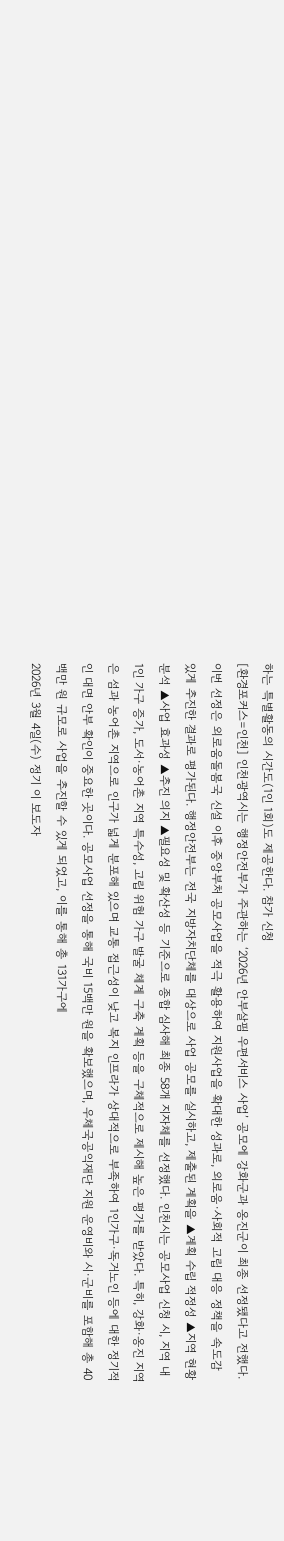하는 특별활동의 시간도(1인 1회)도 제공한다. 참가 신청
[환경포커스=인천] 인천광역시는 행정안전부가 주관하는 ‘2026년 안부살핌 우편서비스 사업’ 공모에 강화군과 옹진군이 최종 선정됐다고 전했다. 이번 선정은 외로움돌봄국 신설 이후 중앙부처 공모사업을 적극 활용하여 지원사업을 확대한 성과로, 외로움·사회적 고립 대응 정책을 속도감 있게 추진한 결과로 평가된다. 행정안전부는 전국 지방자치단체를 대상으로 사업 공모를 실시하고, 제출된 계획을 ▲계획 수립 적정성 ▲지역 현황 분석 ▲사업 효과성 ▲추진 의지 ▲필요성 및 확산성 등 기준으로 종합 심사해 최종 58개 지자체를 선정했다. 인천시는 공모사업 신청 시, 지역 내 1인 가구 증가, 도서·농어촌 지역 특수성, 고립 위험 가구 발굴 체계 구축 계획 등을 구체적으로 제시해 높은 평가를 받았다. 특히, 강화·옹진 지역은 섬과 농어촌 지역으로 인구가 넓게 분포해 있으며 교통 접근성이 낮고 복지 인프라가 상대적으로 부족하여 1인가구·독거노인 등에 대한 정기적인 대면 안부 확인이 중요한 곳이다. 공모사업 선정을 통해 국비 15백만 원을 확보했으며, 우체국공익재단 지원 운영비와 시·군비를 포함해 총 40백만 원 규모로 사업을 추진할 수 있게 되었고, 이를 통해 총 131가구에
2026년 3월 4일(수) 정기 이 보도자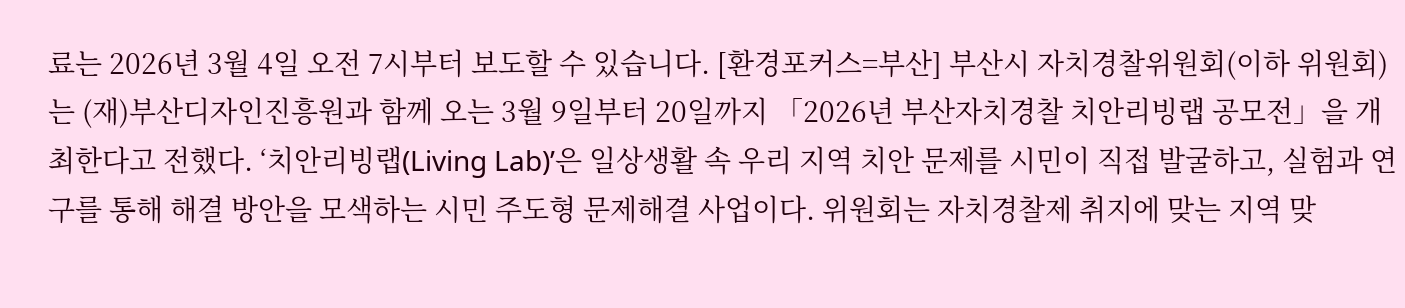료는 2026년 3월 4일 오전 7시부터 보도할 수 있습니다. [환경포커스=부산] 부산시 자치경찰위원회(이하 위원회)는 (재)부산디자인진흥원과 함께 오는 3월 9일부터 20일까지 「2026년 부산자치경찰 치안리빙랩 공모전」을 개최한다고 전했다. ‘치안리빙랩(Living Lab)’은 일상생활 속 우리 지역 치안 문제를 시민이 직접 발굴하고, 실험과 연구를 통해 해결 방안을 모색하는 시민 주도형 문제해결 사업이다. 위원회는 자치경찰제 취지에 맞는 지역 맞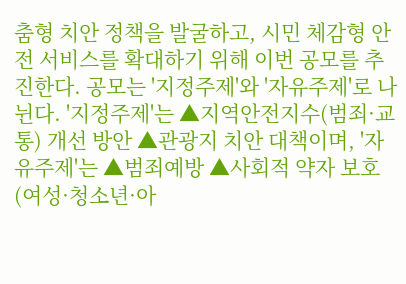춤형 치안 정책을 발굴하고, 시민 체감형 안전 서비스를 확대하기 위해 이번 공모를 추진한다. 공모는 '지정주제'와 '자유주제'로 나뉜다. '지정주제'는 ▲지역안전지수(범죄·교통) 개선 방안 ▲관광지 치안 대책이며, '자유주제'는 ▲범죄예방 ▲사회적 약자 보호(여성·청소년·아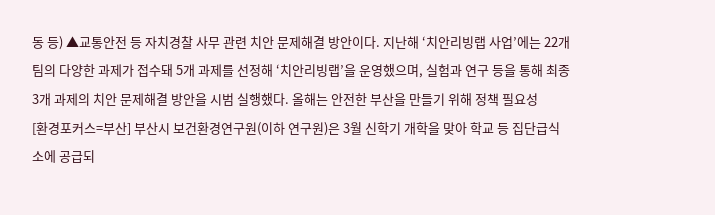동 등) ▲교통안전 등 자치경찰 사무 관련 치안 문제해결 방안이다. 지난해 ‘치안리빙랩 사업’에는 22개 팀의 다양한 과제가 접수돼 5개 과제를 선정해 ‘치안리빙랩’을 운영했으며, 실험과 연구 등을 통해 최종 3개 과제의 치안 문제해결 방안을 시범 실행했다. 올해는 안전한 부산을 만들기 위해 정책 필요성
[환경포커스=부산] 부산시 보건환경연구원(이하 연구원)은 3월 신학기 개학을 맞아 학교 등 집단급식소에 공급되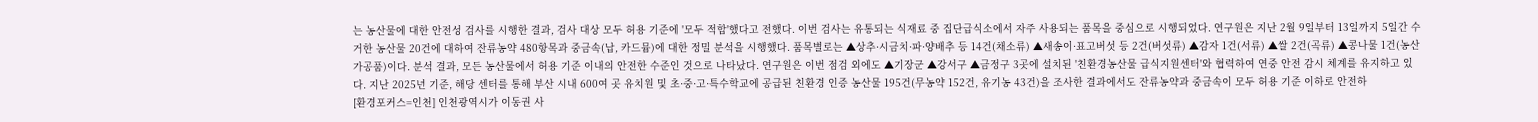는 농산물에 대한 안전성 검사를 시행한 결과, 검사 대상 모두 허용 기준에 '모두 적합'했다고 전했다. 이번 검사는 유통되는 식재료 중 집단급식소에서 자주 사용되는 품목을 중심으로 시행되었다. 연구원은 지난 2월 9일부터 13일까지 5일간 수거한 농산물 20건에 대하여 잔류농약 480항목과 중금속(납, 카드뮴)에 대한 정밀 분석을 시행했다. 품목별로는 ▲상추·시금치·파·양배추 등 14건(채소류) ▲새송이·표고버섯 등 2건(버섯류) ▲감자 1건(서류) ▲쌀 2건(곡류) ▲콩나물 1건(농산가공품)이다. 분석 결과, 모든 농산물에서 허용 기준 이내의 안전한 수준인 것으로 나타났다. 연구원은 이번 점검 외에도 ▲기장군 ▲강서구 ▲금정구 3곳에 설치된 '친환경농산물 급식지원센터'와 협력하여 연중 안전 감시 체계를 유지하고 있다. 지난 2025년 기준, 해당 센터를 통해 부산 시내 600여 곳 유치원 및 초·중·고·특수학교에 공급된 친환경 인증 농산물 195건(무농약 152건, 유기농 43건)을 조사한 결과에서도 잔류농약과 중금속이 모두 허용 기준 이하로 안전하
[환경포커스=인천] 인천광역시가 이동권 사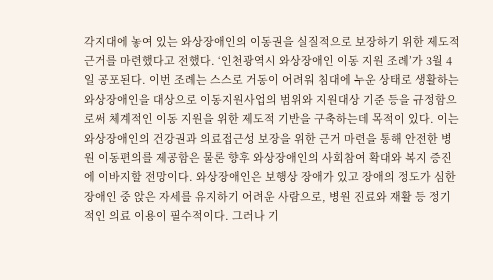각지대에 놓여 있는 와상장애인의 이동권을 실질적으로 보장하기 위한 제도적 근거를 마련했다고 전했다. ‘인천광역시 와상장애인 이동 지원 조례’가 3월 4일 공포된다. 이번 조례는 스스로 거동이 어려워 침대에 누운 상태로 생활하는 와상장애인을 대상으로 이동지원사업의 범위와 지원대상 기준 등을 규정함으로써 체계적인 이동 지원을 위한 제도적 기반을 구축하는데 목적이 있다. 이는 와상장애인의 건강권과 의료접근성 보장을 위한 근거 마련을 통해 안전한 병원 이동편의를 제공함은 물론 향후 와상장애인의 사회참여 확대와 복지 증진에 이바지할 전망이다. 와상장애인은 보행상 장애가 있고 장애의 정도가 심한 장애인 중 앉은 자세를 유지하기 어려운 사람으로, 병원 진료와 재활 등 정기적인 의료 이용이 필수적이다. 그러나 기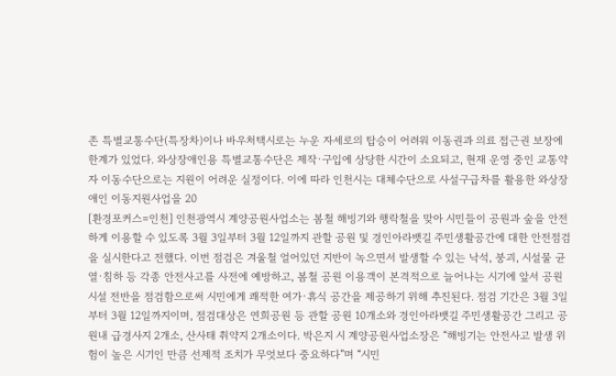존 특별교통수단(특장차)이나 바우처택시로는 누운 자세로의 탑승이 어려워 이동권과 의료 접근권 보장에 한계가 있었다. 와상장애인용 특별교통수단은 제작·구입에 상당한 시간이 소요되고, 현재 운영 중인 교통약자 이동수단으로는 지원이 어려운 실정이다. 이에 따라 인천시는 대체수단으로 사설구급차를 활용한 와상장애인 이동지원사업을 20
[환경포커스=인천] 인천광역시 계양공원사업소는 봄철 해빙기와 행락철을 맞아 시민들이 공원과 숲을 안전하게 이용할 수 있도록 3월 3일부터 3월 12일까지 관할 공원 및 경인아라뱃길 주민생활공간에 대한 안전점검을 실시한다고 전했다. 이번 점검은 겨울철 얼어있던 지반이 녹으면서 발생할 수 있는 낙석, 붕괴, 시설물 균열·침하 등 각종 안전사고를 사전에 예방하고, 봄철 공원 이용객이 본격적으로 늘어나는 시기에 앞서 공원 시설 전반을 점검함으로써 시민에게 쾌적한 여가·휴식 공간을 제공하기 위해 추진된다. 점검 기간은 3월 3일부터 3월 12일까지이며, 점검대상은 연희공원 등 관할 공원 10개소와 경인아라뱃길 주민생활공간 그리고 공원내 급경사지 2개소, 산사태 취약지 2개소이다. 박은지 시 계양공원사업소장은 “해빙기는 안전사고 발생 위험이 높은 시기인 만큼 선제적 조치가 무엇보다 중요하다”며 “시민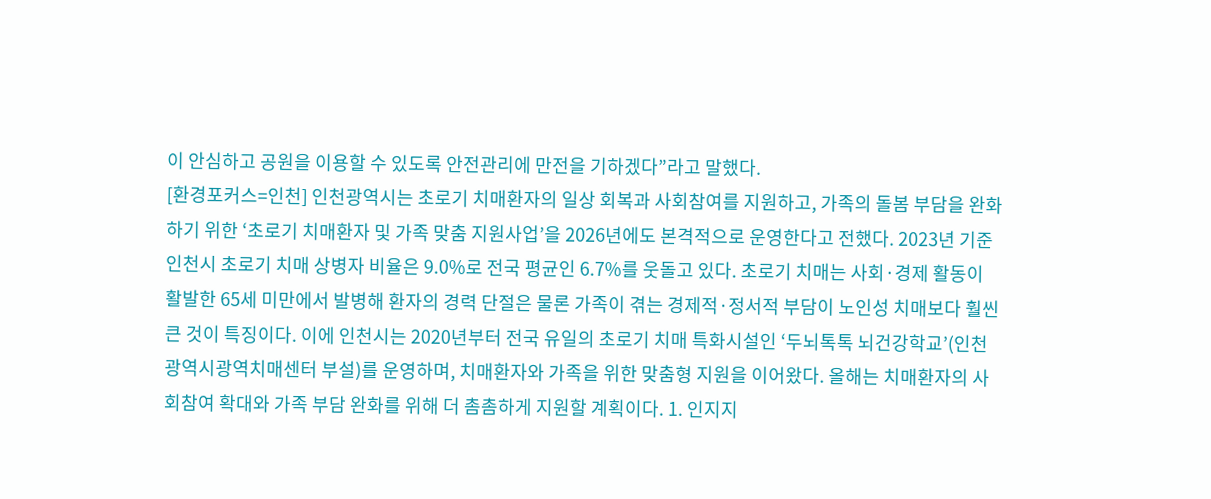이 안심하고 공원을 이용할 수 있도록 안전관리에 만전을 기하겠다”라고 말했다.
[환경포커스=인천] 인천광역시는 초로기 치매환자의 일상 회복과 사회참여를 지원하고, 가족의 돌봄 부담을 완화하기 위한 ‘초로기 치매환자 및 가족 맞춤 지원사업’을 2026년에도 본격적으로 운영한다고 전했다. 2023년 기준 인천시 초로기 치매 상병자 비율은 9.0%로 전국 평균인 6.7%를 웃돌고 있다. 초로기 치매는 사회·경제 활동이 활발한 65세 미만에서 발병해 환자의 경력 단절은 물론 가족이 겪는 경제적·정서적 부담이 노인성 치매보다 훨씬 큰 것이 특징이다. 이에 인천시는 2020년부터 전국 유일의 초로기 치매 특화시설인 ‘두뇌톡톡 뇌건강학교’(인천광역시광역치매센터 부설)를 운영하며, 치매환자와 가족을 위한 맞춤형 지원을 이어왔다. 올해는 치매환자의 사회참여 확대와 가족 부담 완화를 위해 더 촘촘하게 지원할 계획이다. 1. 인지지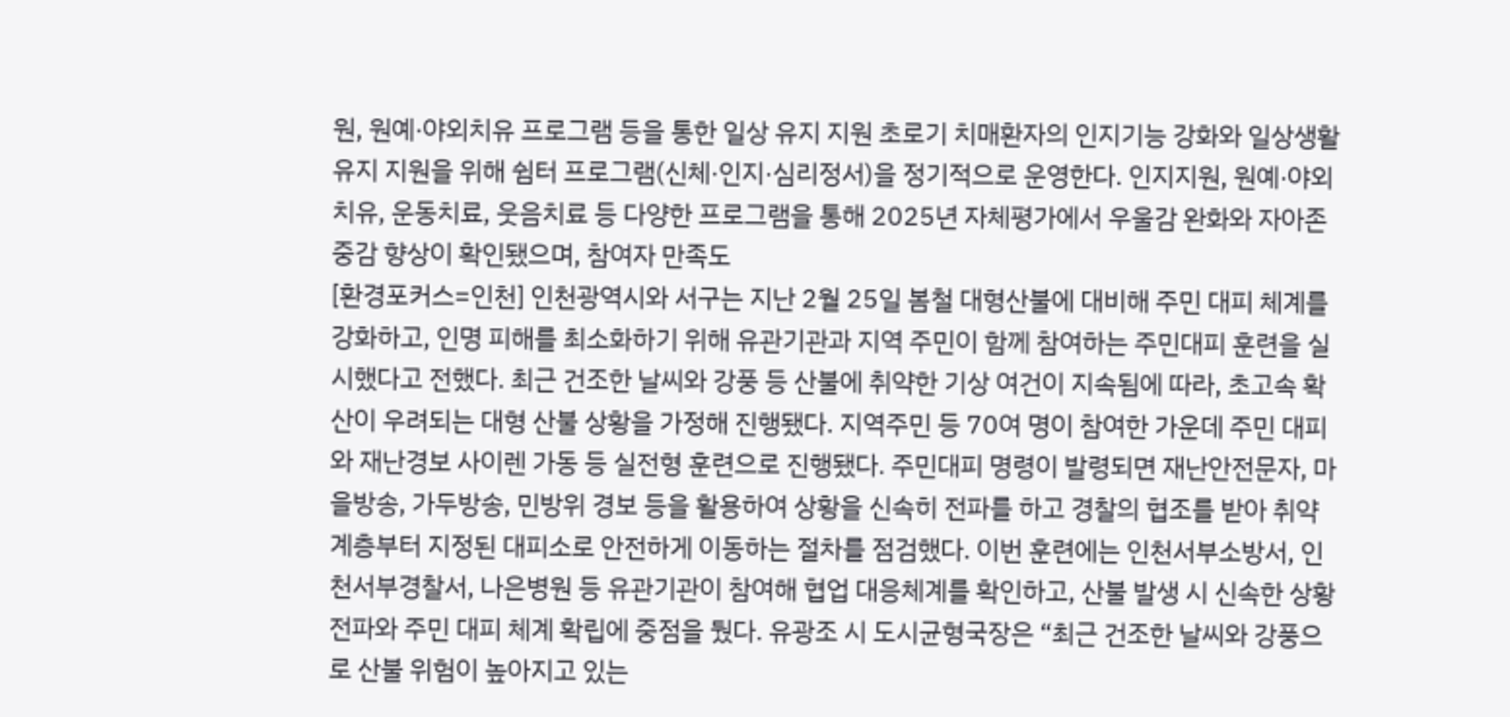원, 원예·야외치유 프로그램 등을 통한 일상 유지 지원 초로기 치매환자의 인지기능 강화와 일상생활 유지 지원을 위해 쉼터 프로그램(신체·인지·심리정서)을 정기적으로 운영한다. 인지지원, 원예·야외치유, 운동치료, 웃음치료 등 다양한 프로그램을 통해 2025년 자체평가에서 우울감 완화와 자아존중감 향상이 확인됐으며, 참여자 만족도
[환경포커스=인천] 인천광역시와 서구는 지난 2월 25일 봄철 대형산불에 대비해 주민 대피 체계를 강화하고, 인명 피해를 최소화하기 위해 유관기관과 지역 주민이 함께 참여하는 주민대피 훈련을 실시했다고 전했다. 최근 건조한 날씨와 강풍 등 산불에 취약한 기상 여건이 지속됨에 따라, 초고속 확산이 우려되는 대형 산불 상황을 가정해 진행됐다. 지역주민 등 70여 명이 참여한 가운데 주민 대피와 재난경보 사이렌 가동 등 실전형 훈련으로 진행됐다. 주민대피 명령이 발령되면 재난안전문자, 마을방송, 가두방송, 민방위 경보 등을 활용하여 상황을 신속히 전파를 하고 경찰의 협조를 받아 취약계층부터 지정된 대피소로 안전하게 이동하는 절차를 점검했다. 이번 훈련에는 인천서부소방서, 인천서부경찰서, 나은병원 등 유관기관이 참여해 협업 대응체계를 확인하고, 산불 발생 시 신속한 상황 전파와 주민 대피 체계 확립에 중점을 뒀다. 유광조 시 도시균형국장은 “최근 건조한 날씨와 강풍으로 산불 위험이 높아지고 있는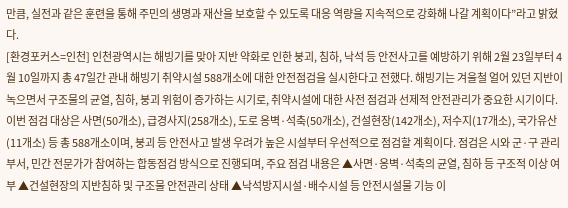만큼, 실전과 같은 훈련을 통해 주민의 생명과 재산을 보호할 수 있도록 대응 역량을 지속적으로 강화해 나갈 계획이다”라고 밝혔다.
[환경포커스=인천] 인천광역시는 해빙기를 맞아 지반 약화로 인한 붕괴, 침하, 낙석 등 안전사고를 예방하기 위해 2월 23일부터 4월 10일까지 총 47일간 관내 해빙기 취약시설 588개소에 대한 안전점검을 실시한다고 전했다. 해빙기는 겨울철 얼어 있던 지반이 녹으면서 구조물의 균열, 침하, 붕괴 위험이 증가하는 시기로, 취약시설에 대한 사전 점검과 선제적 안전관리가 중요한 시기이다. 이번 점검 대상은 사면(50개소), 급경사지(258개소), 도로 옹벽·석축(50개소), 건설현장(142개소), 저수지(17개소), 국가유산(11개소) 등 총 588개소이며, 붕괴 등 안전사고 발생 우려가 높은 시설부터 우선적으로 점검할 계획이다. 점검은 시와 군·구 관리부서, 민간 전문가가 참여하는 합동점검 방식으로 진행되며, 주요 점검 내용은 ▲사면·옹벽·석축의 균열, 침하 등 구조적 이상 여부 ▲건설현장의 지반침하 및 구조물 안전관리 상태 ▲낙석방지시설·배수시설 등 안전시설물 기능 이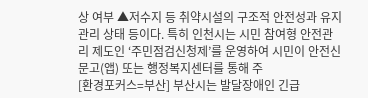상 여부 ▲저수지 등 취약시설의 구조적 안전성과 유지관리 상태 등이다. 특히 인천시는 시민 참여형 안전관리 제도인 ‘주민점검신청제’를 운영하여 시민이 안전신문고(앱) 또는 행정복지센터를 통해 주
[환경포커스=부산] 부산시는 발달장애인 긴급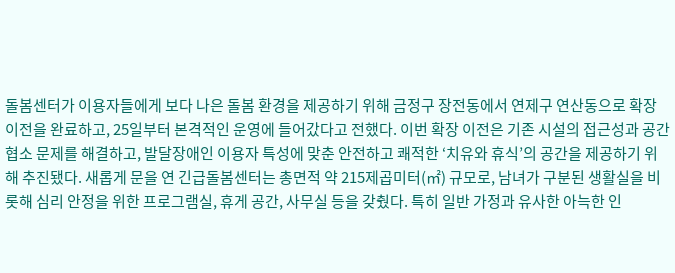돌봄센터가 이용자들에게 보다 나은 돌봄 환경을 제공하기 위해 금정구 장전동에서 연제구 연산동으로 확장 이전을 완료하고, 25일부터 본격적인 운영에 들어갔다고 전했다. 이번 확장 이전은 기존 시설의 접근성과 공간 협소 문제를 해결하고, 발달장애인 이용자 특성에 맞춘 안전하고 쾌적한 ‘치유와 휴식’의 공간을 제공하기 위해 추진됐다. 새롭게 문을 연 긴급돌봄센터는 총면적 약 215제곱미터(㎡) 규모로, 남녀가 구분된 생활실을 비롯해 심리 안정을 위한 프로그램실, 휴게 공간, 사무실 등을 갖췄다. 특히 일반 가정과 유사한 아늑한 인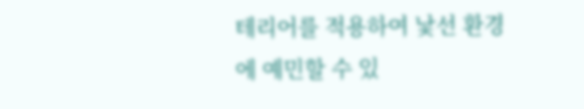테리어를 적용하여 낯선 환경에 예민할 수 있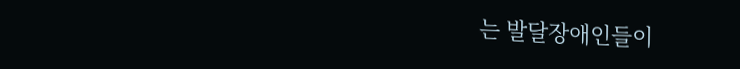는 발달장애인들이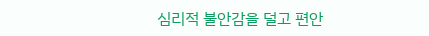심리적 불안감을 덜고 편안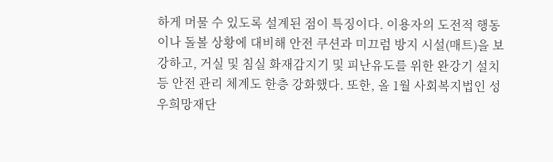하게 머물 수 있도록 설계된 점이 특징이다. 이용자의 도전적 행동이나 돌볼 상황에 대비해 안전 쿠션과 미끄럼 방지 시설(매트)을 보강하고, 거실 및 침실 화재감지기 및 피난유도를 위한 완강기 설치 등 안전 관리 체계도 한층 강화했다. 또한, 올 1월 사회복지법인 성우희망재단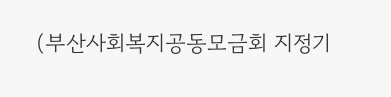(부산사회복지공동모금회 지정기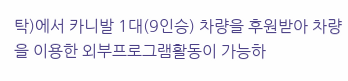탁)에서 카니발 1대(9인승) 차량을 후원받아 차량을 이용한 외부프로그램활동이 가능하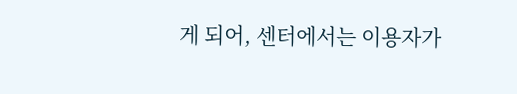게 되어, 센터에서는 이용자가